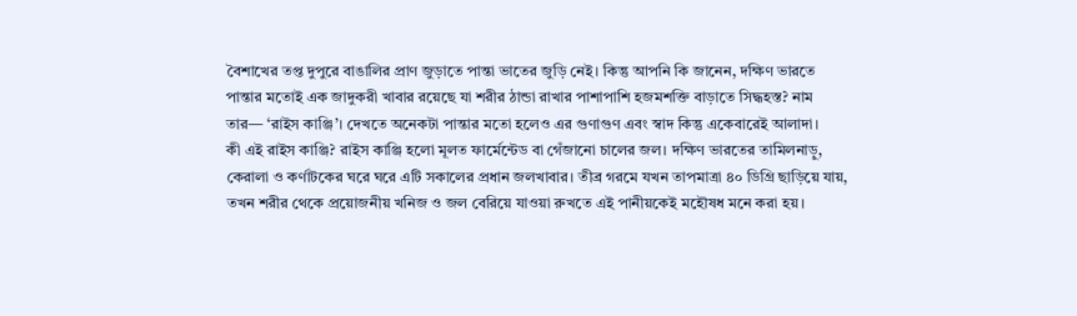বৈশাখের তপ্ত দুপুরে বাঙালির প্রাণ জুড়াতে পান্তা ভাতের জুড়ি নেই। কিন্তু আপনি কি জানেন, দক্ষিণ ভারতে পান্তার মতোই এক জাদুকরী খাবার রয়েছে যা শরীর ঠান্ডা রাখার পাশাপাশি হজমশক্তি বাড়াতে সিদ্ধহস্ত? নাম তার— ‘রাইস কাঞ্জি’। দেখতে অনেকটা পান্তার মতো হলেও এর গুণাগুণ এবং স্বাদ কিন্তু একেবারেই আলাদা।
কী এই রাইস কাঞ্জি? রাইস কাঞ্জি হলো মূলত ফার্মেন্টেড বা গেঁজানো চালের জল। দক্ষিণ ভারতের তামিলনাড়ু, কেরালা ও কর্ণাটকের ঘরে ঘরে এটি সকালের প্রধান জলখাবার। তীব্র গরমে যখন তাপমাত্রা ৪০ ডিগ্রি ছাড়িয়ে যায়, তখন শরীর থেকে প্রয়োজনীয় খনিজ ও জল বেরিয়ে যাওয়া রুখতে এই পানীয়কেই মহৌষধ মনে করা হয়।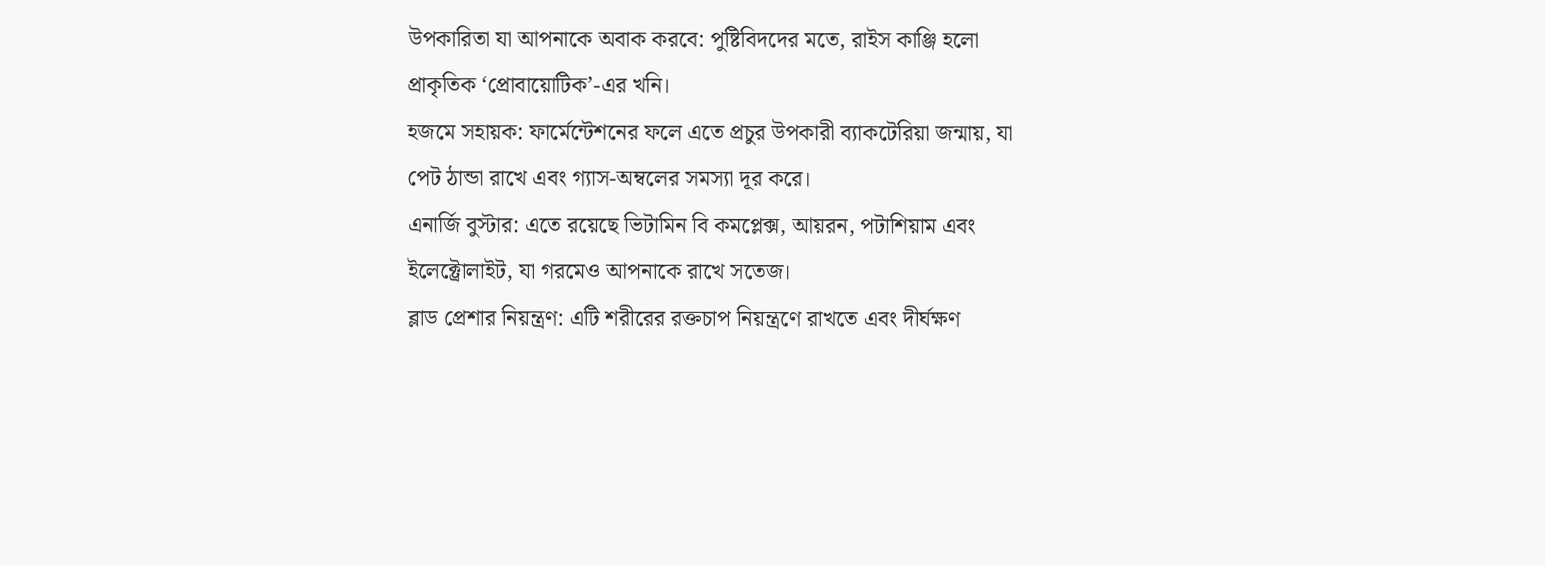উপকারিতা যা আপনাকে অবাক করবে: পুষ্টিবিদদের মতে, রাইস কাঞ্জি হলো প্রাকৃতিক ‘প্রোবায়োটিক’-এর খনি।
হজমে সহায়ক: ফার্মেন্টেশনের ফলে এতে প্রচুর উপকারী ব্যাকটেরিয়া জন্মায়, যা পেট ঠান্ডা রাখে এবং গ্যাস-অম্বলের সমস্যা দূর করে।
এনার্জি বুস্টার: এতে রয়েছে ভিটামিন বি কমপ্লেক্স, আয়রন, পটাশিয়াম এবং ইলেক্ট্রোলাইট, যা গরমেও আপনাকে রাখে সতেজ।
ব্লাড প্রেশার নিয়ন্ত্রণ: এটি শরীরের রক্তচাপ নিয়ন্ত্রণে রাখতে এবং দীর্ঘক্ষণ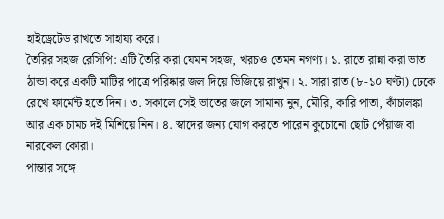হাইড্রেটেড রাখতে সাহায্য করে।
তৈরির সহজ রেসিপি: এটি তৈরি করা যেমন সহজ, খরচও তেমন নগণ্য। ১. রাতে রান্না করা ভাত ঠান্ডা করে একটি মাটির পাত্রে পরিষ্কার জল দিয়ে ভিজিয়ে রাখুন। ২. সারা রাত (৮-১০ ঘণ্টা) ঢেকে রেখে ফার্মেন্ট হতে দিন। ৩. সকালে সেই ভাতের জলে সামান্য নুন, মৌরি, কারি পাতা, কাঁচালঙ্কা আর এক চামচ দই মিশিয়ে নিন। ৪. স্বাদের জন্য যোগ করতে পারেন কুচোনো ছোট পেঁয়াজ বা নারকেল কোরা।
পান্তার সঙ্গে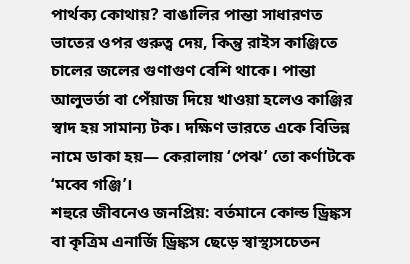পার্থক্য কোথায়? বাঙালির পান্তা সাধারণত ভাতের ওপর গুরুত্ব দেয়, কিন্তু রাইস কাঞ্জিতে চালের জলের গুণাগুণ বেশি থাকে। পান্তা আলুভর্তা বা পেঁয়াজ দিয়ে খাওয়া হলেও কাঞ্জির স্বাদ হয় সামান্য টক। দক্ষিণ ভারতে একে বিভিন্ন নামে ডাকা হয়— কেরালায় ‘পেঝ’ তো কর্ণাটকে ‘মব্বে গঞ্জি’।
শহুরে জীবনেও জনপ্রিয়: বর্তমানে কোল্ড ড্রিঙ্কস বা কৃত্রিম এনার্জি ড্রিঙ্কস ছেড়ে স্বাস্থ্যসচেতন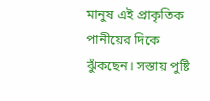মানুষ এই প্রাকৃতিক পানীয়ের দিকে ঝুঁকছেন। সস্তায় পুষ্টি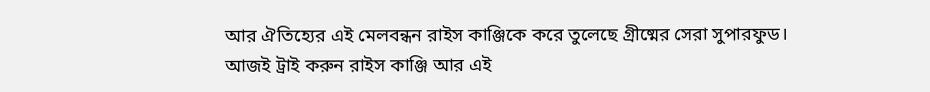আর ঐতিহ্যের এই মেলবন্ধন রাইস কাঞ্জিকে করে তুলেছে গ্রীষ্মের সেরা সুপারফুড।
আজই ট্রাই করুন রাইস কাঞ্জি আর এই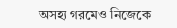অসহ্য গরমেও নিজেকে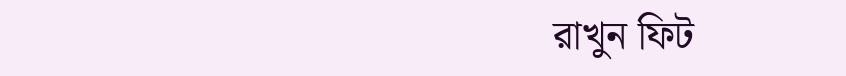রাখুন ফিট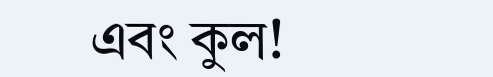এবং কুল!